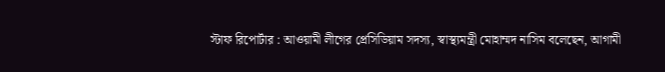স্টাফ রিপোর্টার : আওয়ামী লীগের প্রেসিডিয়াম সদস্য, স্বাস্থ্যমন্ত্রী মোহাম্মদ নাসিম বলেছেন, আগামী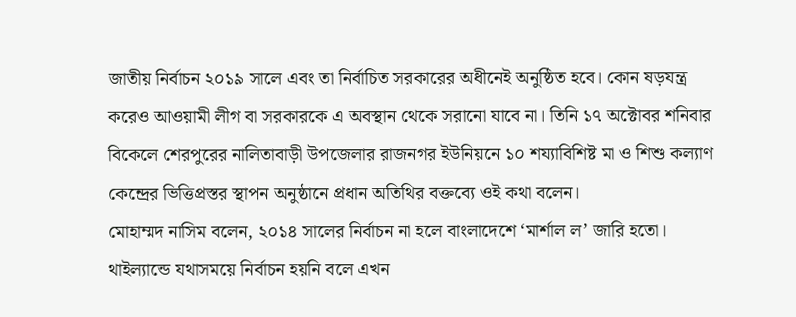জাতীয় নির্বাচন ২০১৯ সালে এবং তা নির্বাচিত সরকারের অধীনেই অনুষ্ঠিত হবে। কোন ষড়যন্ত্র করেও আওয়ামী লীগ বা সরকারকে এ অবস্থান থেকে সরানো যাবে না। তিনি ১৭ অক্টোবর শনিবার বিকেলে শেরপুরের নালিতাবাড়ী উপজেলার রাজনগর ইউনিয়নে ১০ শয্যাবিশিষ্ট মা ও শিশু কল্যাণ কেন্দ্রের ভিত্তিপ্রস্তর স্থাপন অনুষ্ঠানে প্রধান অতিথির বক্তব্যে ওই কথা বলেন।
মোহাম্মদ নাসিম বলেন, ২০১৪ সালের নির্বাচন না হলে বাংলাদেশে ‘মার্শাল ল’ জারি হতো। থাইল্যান্ডে যথাসময়ে নির্বাচন হয়নি বলে এখন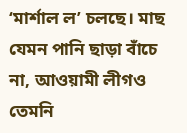‘মার্শাল ল’ চলছে। মাছ যেমন পানি ছাড়া বাঁচে না, আওয়ামী লীগও তেমনি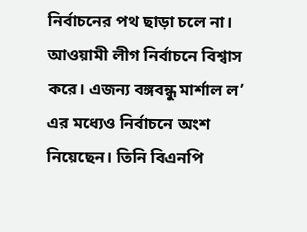নির্বাচনের পথ ছাড়া চলে না। আওয়ামী লীগ নির্বাচনে বিশ্বাস করে। এজন্য বঙ্গবন্ধু মার্শাল ল’ এর মধ্যেও নির্বাচনে অংশ নিয়েছেন। তিনি বিএনপি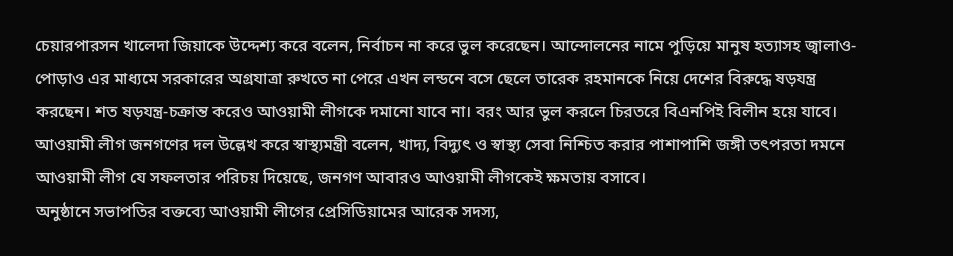চেয়ারপারসন খালেদা জিয়াকে উদ্দেশ্য করে বলেন, নির্বাচন না করে ভুল করেছেন। আন্দোলনের নামে পুড়িয়ে মানুষ হত্যাসহ জ্বালাও-পোড়াও এর মাধ্যমে সরকারের অগ্রযাত্রা রুখতে না পেরে এখন লন্ডনে বসে ছেলে তারেক রহমানকে নিয়ে দেশের বিরুদ্ধে ষড়যন্ত্র করছেন। শত ষড়যন্ত্র-চক্রান্ত করেও আওয়ামী লীগকে দমানো যাবে না। বরং আর ভুল করলে চিরতরে বিএনপিই বিলীন হয়ে যাবে।
আওয়ামী লীগ জনগণের দল উল্লেখ করে স্বাস্থ্যমন্ত্রী বলেন, খাদ্য, বিদ্যুৎ ও স্বাস্থ্য সেবা নিশ্চিত করার পাশাপাশি জঙ্গী তৎপরতা দমনে আওয়ামী লীগ যে সফলতার পরিচয় দিয়েছে, জনগণ আবারও আওয়ামী লীগকেই ক্ষমতায় বসাবে।
অনুষ্ঠানে সভাপতির বক্তব্যে আওয়ামী লীগের প্রেসিডিয়ামের আরেক সদস্য,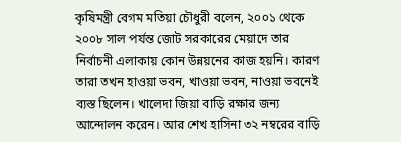কৃষিমন্ত্রী বেগম মতিয়া চৌধুরী বলেন, ২০০১ থেকে ২০০৮ সাল পর্যন্ত জোট সরকারের মেয়াদে তার নির্বাচনী এলাকায় কোন উন্নয়নের কাজ হয়নি। কারণ তারা তখন হাওয়া ভবন, খাওয়া ভবন, নাওয়া ভবনেই ব্যস্ত ছিলেন। খালেদা জিয়া বাড়ি রক্ষার জন্য আন্দোলন করেন। আর শেখ হাসিনা ৩২ নম্বরের বাড়ি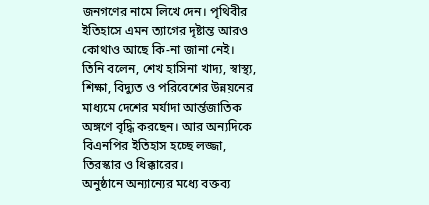জনগণের নামে লিখে দেন। পৃথিবীর ইতিহাসে এমন ত্যাগের দৃষ্টান্ত আরও কোথাও আছে কি-না জানা নেই। তিনি বলেন, শেখ হাসিনা খাদ্য, স্বাস্থ্য, শিক্ষা, বিদ্যুত ও পরিবেশের উন্নয়নের মাধ্যমে দেশের মর্যাদা আর্ন্তজাতিক অঙ্গণে বৃদ্ধি করছেন। আর অন্যদিকে বিএনপির ইতিহাস হচ্ছে লজ্জা, তিরস্কার ও ধিক্কারের।
অনুষ্ঠানে অন্যান্যের মধ্যে বক্তব্য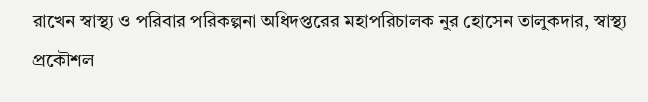রাখেন স্বাস্থ্য ও পরিবার পরিকল্পনা অধিদপ্তরের মহাপরিচালক নুর হোসেন তালুকদার, স্বাস্থ্য প্রকৌশল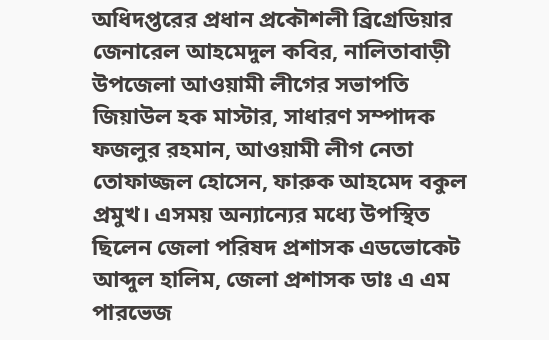অধিদপ্তরের প্রধান প্রকৌশলী ব্রিগ্রেডিয়ার জেনারেল আহমেদুল কবির, নালিতাবাড়ী উপজেলা আওয়ামী লীগের সভাপতি জিয়াউল হক মাস্টার, সাধারণ সম্পাদক ফজলুর রহমান, আওয়ামী লীগ নেতা তোফাজ্জল হোসেন, ফারুক আহমেদ বকুল প্রমুখ। এসময় অন্যান্যের মধ্যে উপস্থিত ছিলেন জেলা পরিষদ প্রশাসক এডভোকেট আব্দুল হালিম, জেলা প্রশাসক ডাঃ এ এম পারভেজ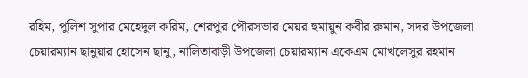রহিম, পুলিশ সুপার মেহেদুল করিম, শেরপুর পৌরসভার মেয়র হুমায়ুন কবীর রুমান, সদর উপজেলা চেয়ারম্যান ছানুয়ার হোসেন ছানু, নালিতাবাড়ী উপজেলা চেয়ারম্যান একেএম মোখলেসুর রহমান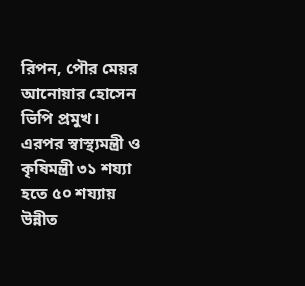রিপন, পৌর মেয়র আনোয়ার হোসেন ভিপি প্রমুখ।
এরপর স্বাস্থ্যমন্ত্রী ও কৃষিমন্ত্রী ৩১ শয্যা হতে ৫০ শয্যায় উন্নীত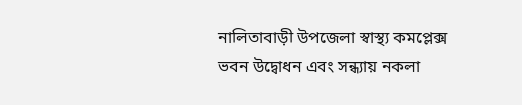নালিতাবাড়ী উপজেলা স্বাস্থ্য কমপ্লেক্স ভবন উদ্বোধন এবং সন্ধ্যায় নকলা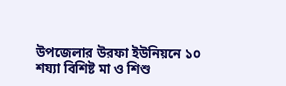উপজেলার উরফা ইউনিয়নে ১০ শয্যা বিশিষ্ট মা ও শিশু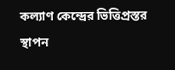কল্যাণ কেন্দ্রের ভিত্তিপ্রস্তর স্থাপন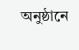অনুষ্ঠানে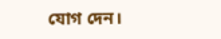যোগ দেন।